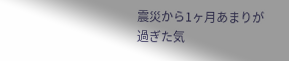震災から1ヶ月あまりが過ぎた気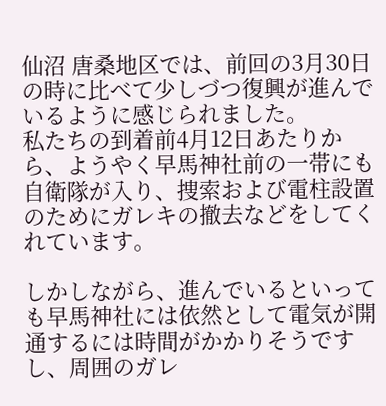仙沼 唐桑地区では、前回の3月30日の時に比べて少しづつ復興が進んでいるように感じられました。
私たちの到着前4月12日あたりから、ようやく早馬神社前の一帯にも自衛隊が入り、捜索および電柱設置のためにガレキの撤去などをしてくれています。

しかしながら、進んでいるといっても早馬神社には依然として電気が開通するには時間がかかりそうですし、周囲のガレ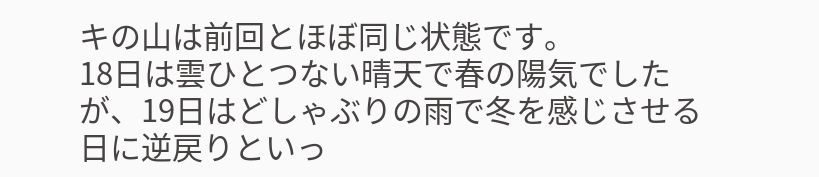キの山は前回とほぼ同じ状態です。
18日は雲ひとつない晴天で春の陽気でしたが、19日はどしゃぶりの雨で冬を感じさせる日に逆戻りといっ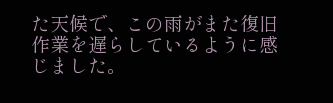た天候で、この雨がまた復旧作業を遅らしているように感じました。